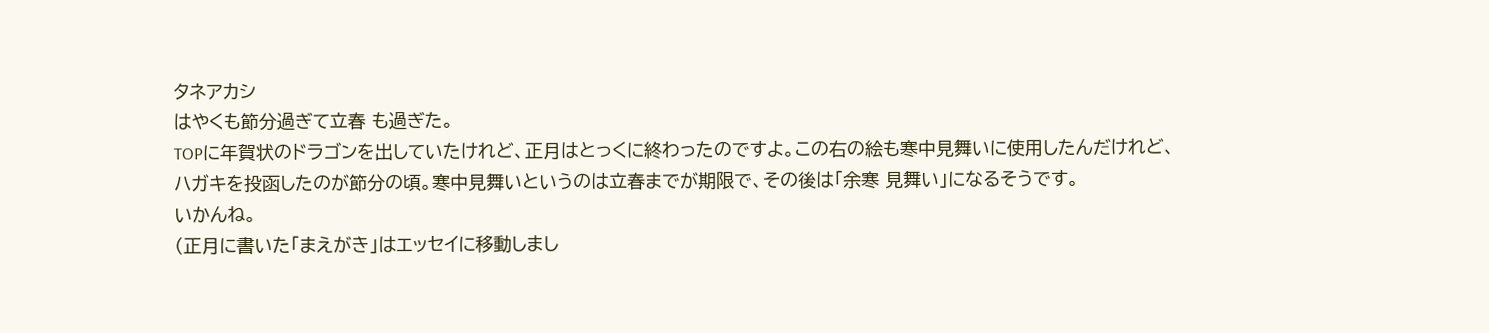タネアカシ
はやくも節分過ぎて立春 も過ぎた。
TOPに年賀状のドラゴンを出していたけれど、正月はとっくに終わったのですよ。この右の絵も寒中見舞いに使用したんだけれど、ハガキを投函したのが節分の頃。寒中見舞いというのは立春までが期限で、その後は「余寒 見舞い」になるそうです。
いかんね。
(正月に書いた「まえがき」はエッセイに移動しまし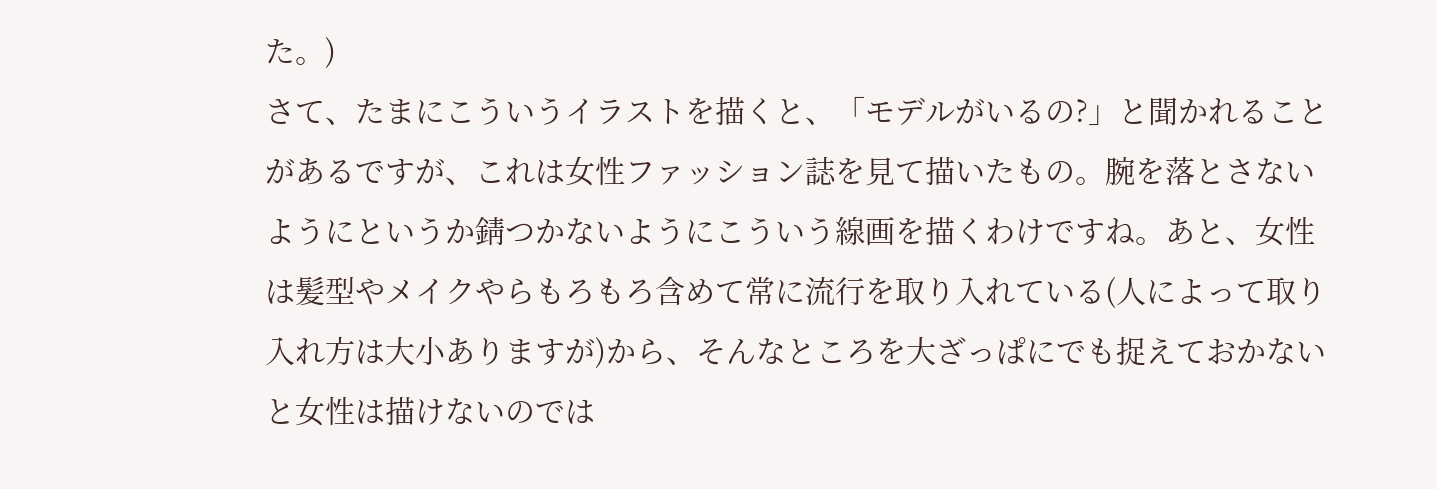た。)
さて、たまにこういうイラストを描くと、「モデルがいるの?」と聞かれることがあるですが、これは女性ファッション誌を見て描いたもの。腕を落とさないようにというか錆つかないようにこういう線画を描くわけですね。あと、女性は髪型やメイクやらもろもろ含めて常に流行を取り入れている(人によって取り入れ方は大小ありますが)から、そんなところを大ざっぱにでも捉えておかないと女性は描けないのでは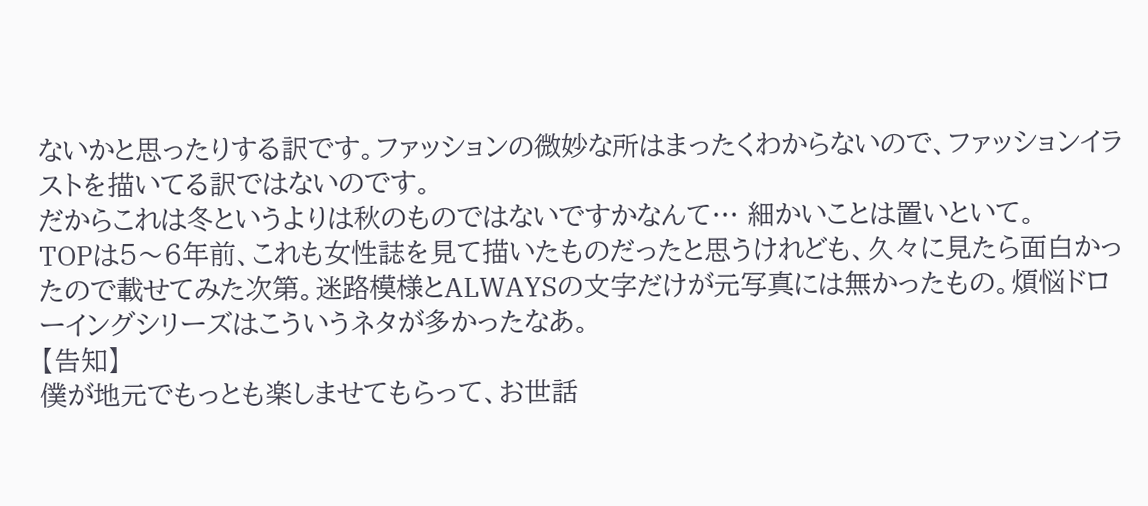ないかと思ったりする訳です。ファッションの微妙な所はまったくわからないので、ファッションイラストを描いてる訳ではないのです。
だからこれは冬というよりは秋のものではないですかなんて… 細かいことは置いといて。
TOPは5〜6年前、これも女性誌を見て描いたものだったと思うけれども、久々に見たら面白かったので載せてみた次第。迷路模様とALWAYSの文字だけが元写真には無かったもの。煩悩ドローイングシリーズはこういうネタが多かったなあ。
【告知】
僕が地元でもっとも楽しませてもらって、お世話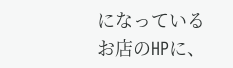になっているお店のHPに、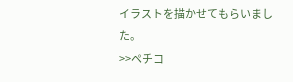イラストを描かせてもらいました。
>>ペチコ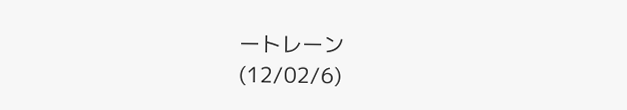ートレーン
(12/02/6)